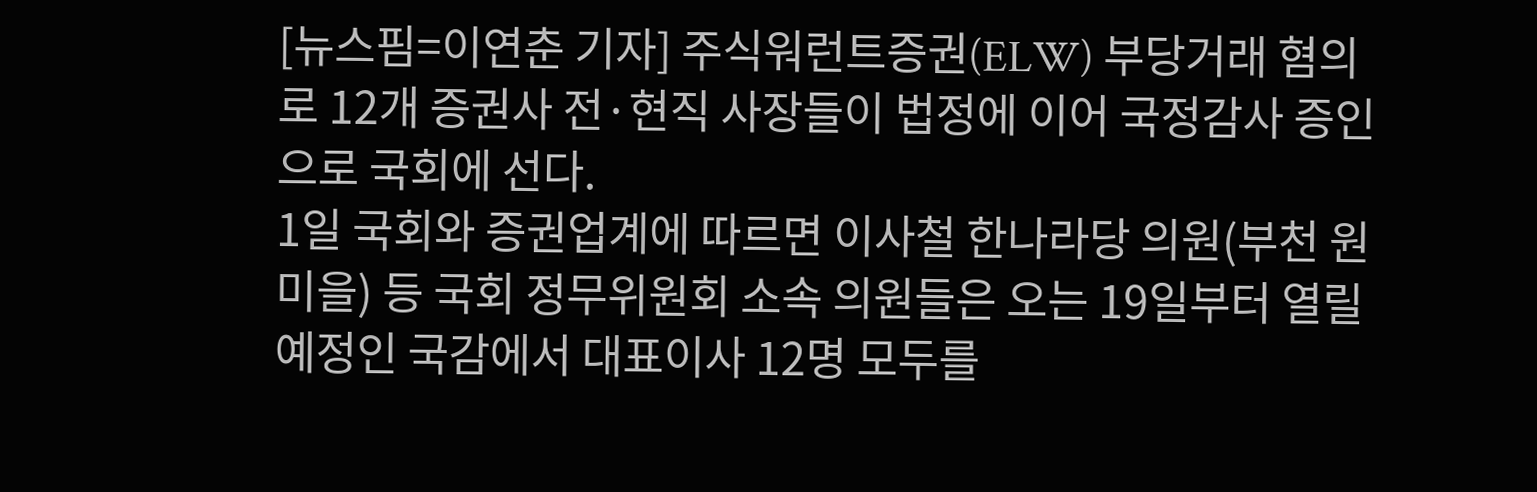[뉴스핌=이연춘 기자] 주식워런트증권(ELW) 부당거래 혐의로 12개 증권사 전·현직 사장들이 법정에 이어 국정감사 증인으로 국회에 선다.
1일 국회와 증권업계에 따르면 이사철 한나라당 의원(부천 원미을) 등 국회 정무위원회 소속 의원들은 오는 19일부터 열릴 예정인 국감에서 대표이사 12명 모두를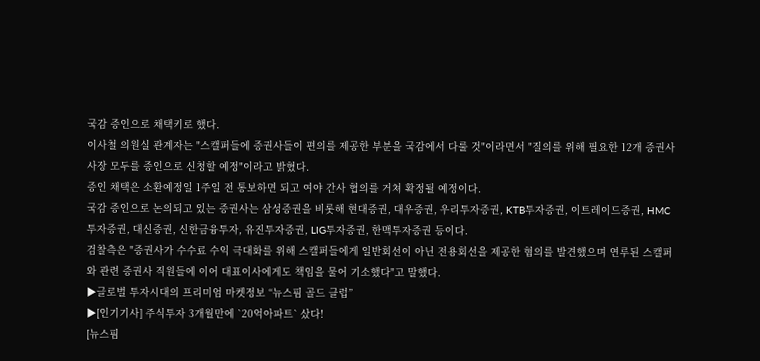국감 증인으로 채택키로 했다.
이사철 의원실 관계자는 "스캘퍼들에 증권사들이 편의를 제공한 부분을 국감에서 다룰 것"이라면서 "질의를 위해 필요한 12개 증권사 사장 모두를 증인으로 신청할 예정"이라고 밝혔다.
증인 채택은 소환예정일 1주일 전 통보하면 되고 여야 간사 협의를 거쳐 확정될 예정이다.
국감 증인으로 논의되고 있는 증권사는 삼성증권을 비롯해 현대증권, 대우증권, 우리투자증권, KTB투자증권, 이트레이드증권, HMC투자증권, 대신증권, 신한금융투자, 유진투자증권, LIG투자증권, 한맥투자증권 등이다.
검찰측은 "증권사가 수수료 수익 극대화를 위해 스캘퍼들에게 일반회선이 아닌 전용회선을 제공한 혐의를 발견했으며 연루된 스캘퍼와 관련 증권사 직원들에 이어 대표이사에게도 책임을 물어 기소했다"고 말했다.
▶글로벌 투자시대의 프리미엄 마켓정보 “뉴스핌 골드 클럽”
▶[인기기사] 주식투자 3개월만에 `20억아파트` 샀다!
[뉴스핌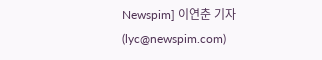Newspim] 이연춘 기자 (lyc@newspim.com)